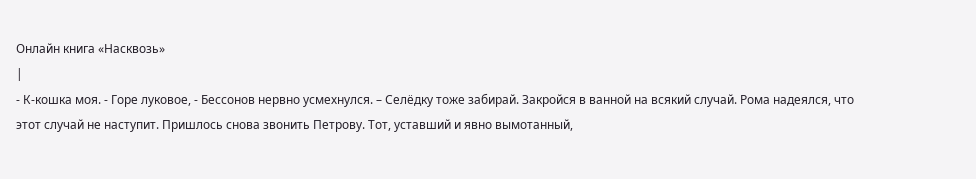Онлайн книга «Насквозь»
|
- К-кошка моя. - Горе луковое, - Бессонов нервно усмехнулся. – Селёдку тоже забирай. Закройся в ванной на всякий случай. Рома надеялся, что этот случай не наступит. Пришлось снова звонить Петрову. Тот, уставший и явно вымотанный,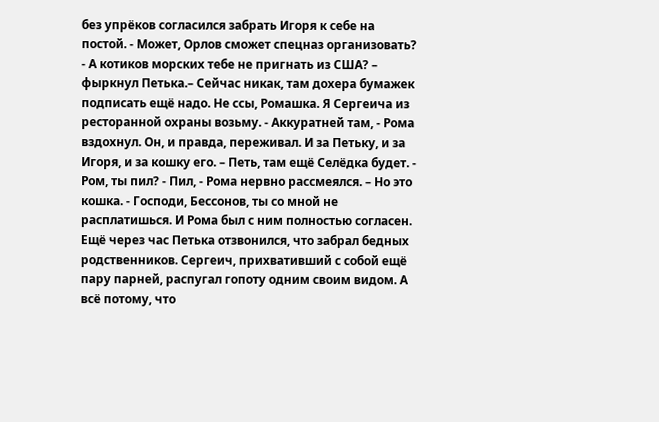без упрёков согласился забрать Игоря к себе на постой. - Может, Орлов сможет спецназ организовать? - А котиков морских тебе не пригнать из США? – фыркнул Петька.– Сейчас никак, там дохера бумажек подписать ещё надо. Не ссы, Ромашка. Я Сергеича из ресторанной охраны возьму. - Аккуратней там, - Рома вздохнул. Он, и правда, переживал. И за Петьку, и за Игоря, и за кошку его. – Петь, там ещё Селёдка будет. - Ром, ты пил? - Пил, - Рома нервно рассмеялся. – Но это кошка. - Господи, Бессонов, ты со мной не расплатишься. И Рома был с ним полностью согласен. Ещё через час Петька отзвонился, что забрал бедных родственников. Сергеич, прихвативший с собой ещё пару парней, распугал гопоту одним своим видом. А всё потому, что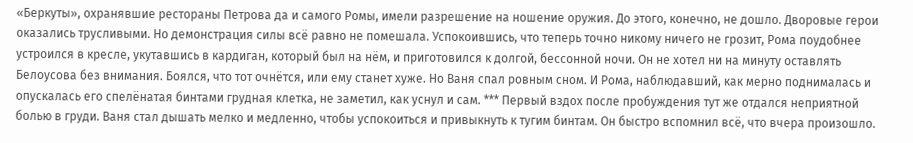«Беркуты», охранявшие рестораны Петрова да и самого Ромы, имели разрешение на ношение оружия. До этого, конечно, не дошло. Дворовые герои оказались трусливыми. Но демонстрация силы всё равно не помешала. Успокоившись, что теперь точно никому ничего не грозит, Рома поудобнее устроился в кресле, укутавшись в кардиган, который был на нём, и приготовился к долгой, бессонной ночи. Он не хотел ни на минуту оставлять Белоусова без внимания. Боялся, что тот очнётся, или ему станет хуже. Но Ваня спал ровным сном. И Рома, наблюдавший, как мерно поднималась и опускалась его спелёнатая бинтами грудная клетка, не заметил, как уснул и сам. *** Первый вздох после пробуждения тут же отдался неприятной болью в груди. Ваня стал дышать мелко и медленно, чтобы успокоиться и привыкнуть к тугим бинтам. Он быстро вспомнил всё, что вчера произошло.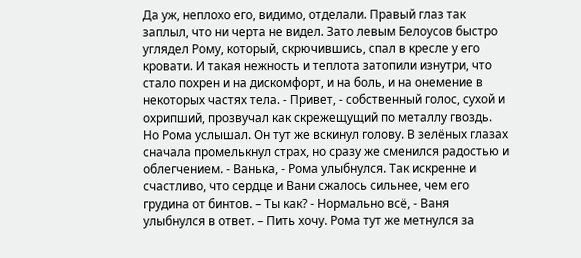Да уж, неплохо его, видимо, отделали. Правый глаз так заплыл, что ни черта не видел. Зато левым Белоусов быстро углядел Рому, который, скрючившись, спал в кресле у его кровати. И такая нежность и теплота затопили изнутри, что стало похрен и на дискомфорт, и на боль, и на онемение в некоторых частях тела. - Привет, - собственный голос, сухой и охрипший, прозвучал как скрежещущий по металлу гвоздь. Но Рома услышал. Он тут же вскинул голову. В зелёных глазах сначала промелькнул страх, но сразу же сменился радостью и облегчением. - Ванька, - Рома улыбнулся. Так искренне и счастливо, что сердце и Вани сжалось сильнее, чем его грудина от бинтов. – Ты как? - Нормально всё, - Ваня улыбнулся в ответ. – Пить хочу. Рома тут же метнулся за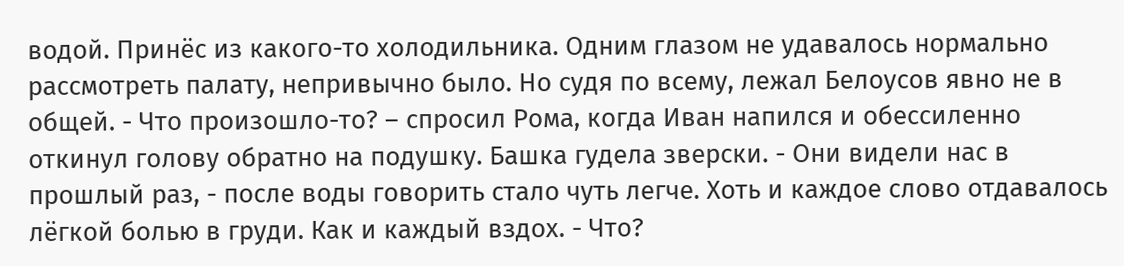водой. Принёс из какого-то холодильника. Одним глазом не удавалось нормально рассмотреть палату, непривычно было. Но судя по всему, лежал Белоусов явно не в общей. - Что произошло-то? – спросил Рома, когда Иван напился и обессиленно откинул голову обратно на подушку. Башка гудела зверски. - Они видели нас в прошлый раз, - после воды говорить стало чуть легче. Хоть и каждое слово отдавалось лёгкой болью в груди. Как и каждый вздох. - Что?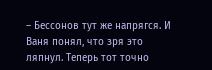– Бессонов тут же напрягся. И Ваня понял, что зря это ляпнул. Теперь тот точно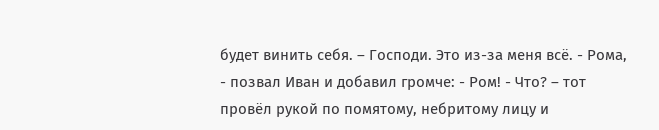будет винить себя. – Господи. Это из-за меня всё. - Рома, - позвал Иван и добавил громче: - Ром! - Что? – тот провёл рукой по помятому, небритому лицу и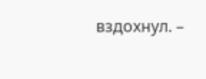вздохнул. –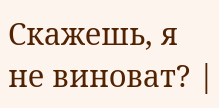Скажешь, я не виноват? |